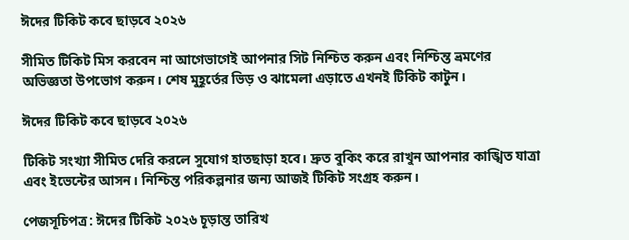ঈদের টিকিট কবে ছাড়বে ২০২৬

সীমিত টিকিট মিস করবেন না আগেভাগেই আপনার সিট নিশ্চিত করুন এবং নিশ্চিন্ত ভ্রমণের অভিজ্ঞতা উপভোগ করুন। শেষ মুহূর্তের ভিড় ও ঝামেলা এড়াতে এখনই টিকিট কাটুন।

ঈদের টিকিট কবে ছাড়বে ২০২৬

টিকিট সংখ্যা সীমিত দেরি করলে সুযোগ হাতছাড়া হবে। দ্রুত বুকিং করে রাখুন আপনার কাঙ্খিত যাত্রা এবং ইভেন্টের আসন। নিশ্চিন্ত পরিকল্পনার জন্য আজই টিকিট সংগ্রহ করুন।

পেজসূচিপত্র: ঈদের টিকিট ২০২৬ চূড়ান্ত তারিখ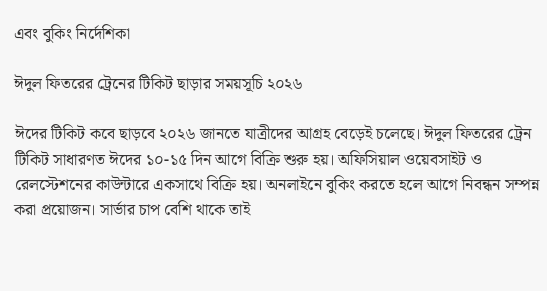এবং বুকিং নির্দেশিকা

ঈদুল ফিতরের ট্রেনের টিকিট ছাড়ার সময়সূচি ২০২৬

ঈদের টিকিট কবে ছাড়বে ২০২৬ জানতে যাত্রীদের আগ্রহ বেড়েই চলেছে। ঈদুল ফিতরের ট্রেন টিকিট সাধারণত ঈদের ১০-১৫ দিন আগে বিক্রি শুরু হয়। অফিসিয়াল ওয়েবসাইট ও রেলস্টেশনের কাউন্টারে একসাথে বিক্রি হয়। অনলাইনে বুকিং করতে হলে আগে নিবন্ধন সম্পন্ন করা প্রয়োজন। সার্ভার চাপ বেশি থাকে তাই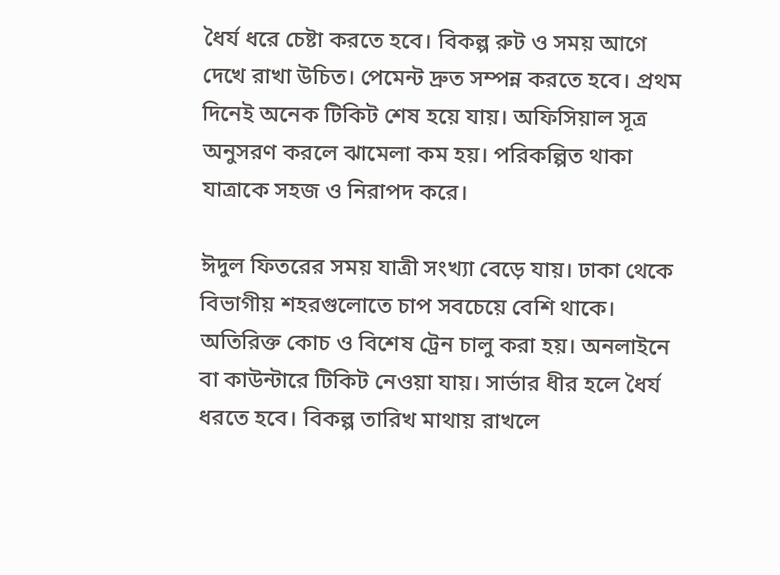ধৈর্য ধরে চেষ্টা করতে হবে। বিকল্প রুট ও সময় আগে দেখে রাখা উচিত। পেমেন্ট দ্রুত সম্পন্ন করতে হবে। প্রথম দিনেই অনেক টিকিট শেষ হয়ে যায়। অফিসিয়াল সূত্র অনুসরণ করলে ঝামেলা কম হয়। পরিকল্পিত থাকা যাত্রাকে সহজ ও নিরাপদ করে।

ঈদুল ফিতরের সময় যাত্রী সংখ্যা বেড়ে যায়। ঢাকা থেকে বিভাগীয় শহরগুলোতে চাপ সবচেয়ে বেশি থাকে। অতিরিক্ত কোচ ও বিশেষ ট্রেন চালু করা হয়। অনলাইনে বা কাউন্টারে টিকিট নেওয়া যায়। সার্ভার ধীর হলে ধৈর্য ধরতে হবে। বিকল্প তারিখ মাথায় রাখলে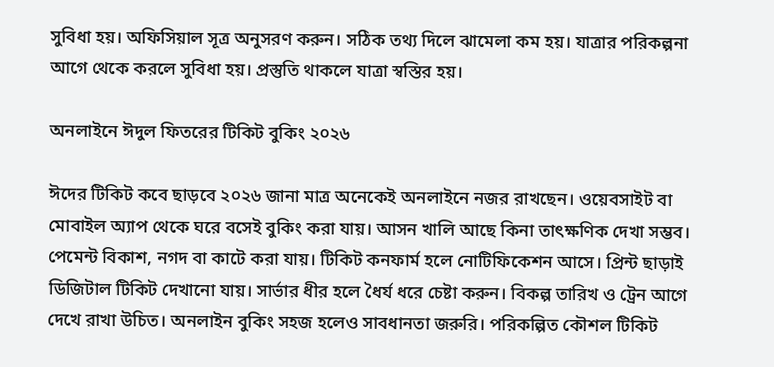সুবিধা হয়। অফিসিয়াল সূত্র অনুসরণ করুন। সঠিক তথ্য দিলে ঝামেলা কম হয়। যাত্রার পরিকল্পনা আগে থেকে করলে সুবিধা হয়। প্রস্তুতি থাকলে যাত্রা স্বস্তির হয়।

অনলাইনে ঈদুল ফিতরের টিকিট বুকিং ২০২৬

ঈদের টিকিট কবে ছাড়বে ২০২৬ জানা মাত্র অনেকেই অনলাইনে নজর রাখছেন। ওয়েবসাইট বা মোবাইল অ্যাপ থেকে ঘরে বসেই বুকিং করা যায়। আসন খালি আছে কিনা তাৎক্ষণিক দেখা সম্ভব। পেমেন্ট বিকাশ, নগদ বা কাটে করা যায়। টিকিট কনফার্ম হলে নোটিফিকেশন আসে। প্রিন্ট ছাড়াই ডিজিটাল টিকিট দেখানো যায়। সার্ভার ধীর হলে ধৈর্য ধরে চেষ্টা করুন। বিকল্প তারিখ ও ট্রেন আগে দেখে রাখা উচিত। অনলাইন বুকিং সহজ হলেও সাবধানতা জরুরি। পরিকল্পিত কৌশল টিকিট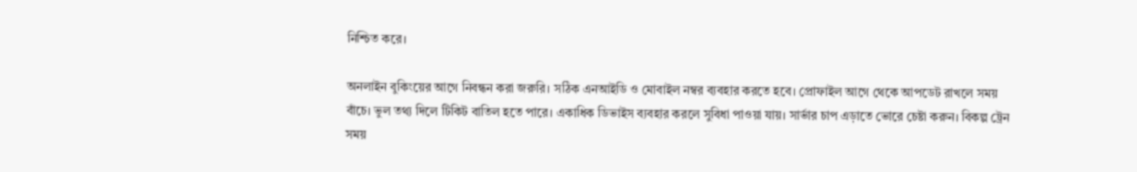নিশ্চিত করে।

অনলাইন বুকিংয়ের আগে নিবন্ধন করা জরুরি। সঠিক এনআইডি ও মোবাইল নম্বর ব্যবহার করতে হবে। প্রোফাইল আগে থেকে আপডেট রাখলে সময় বাঁচে। ভুল তথ্য দিলে টিকিট বাতিল হতে পারে। একাধিক ডিভাইস ব্যবহার করলে সুবিধা পাওয়া যায়। সার্ভার চাপ এড়াতে ভোরে চেষ্টা করুন। বিকল্প ট্রেন সময়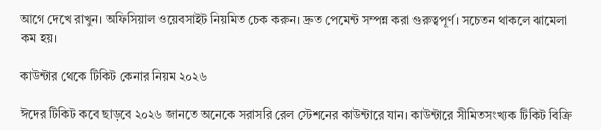আগে দেখে রাখুন। অফিসিয়াল ওয়েবসাইট নিয়মিত চেক করুন। দ্রুত পেমেন্ট সম্পন্ন করা গুরুত্বপূর্ণ। সচেতন থাকলে ঝামেলা কম হয়।

কাউন্টার থেকে টিকিট কেনার নিয়ম ২০২৬

ঈদের টিকিট কবে ছাড়বে ২০২৬ জানতে অনেকে সরাসরি রেল স্টেশনের কাউন্টারে যান। কাউন্টারে সীমিতসংখ্যক টিকিট বিক্রি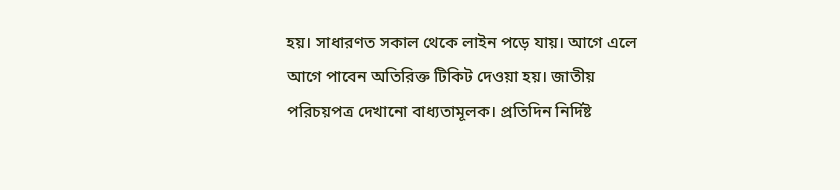হয়। সাধারণত সকাল থেকে লাইন পড়ে যায়। আগে এলে আগে পাবেন অতিরিক্ত টিকিট দেওয়া হয়। জাতীয় পরিচয়পত্র দেখানো বাধ্যতামূলক। প্রতিদিন নির্দিষ্ট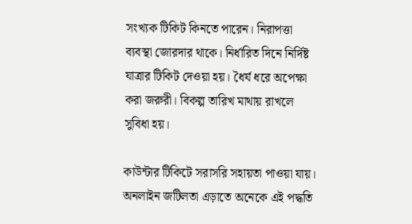সংখ্যক টিকিট কিনতে পারেন। নিরাপত্তা ব্যবস্থা জোরদার থাকে। নির্ধারিত দিনে নির্দিষ্ট যাত্রার টিকিট দেওয়া হয়। ধৈর্য ধরে অপেক্ষা করা জরুরী। বিকল্প তারিখ মাথায় রাখলে সুবিধা হয়।

কাউন্টার টিকিটে সরাসরি সহায়তা পাওয়া যায়। অনলাইন জটিলতা এড়াতে অনেকে এই পদ্ধতি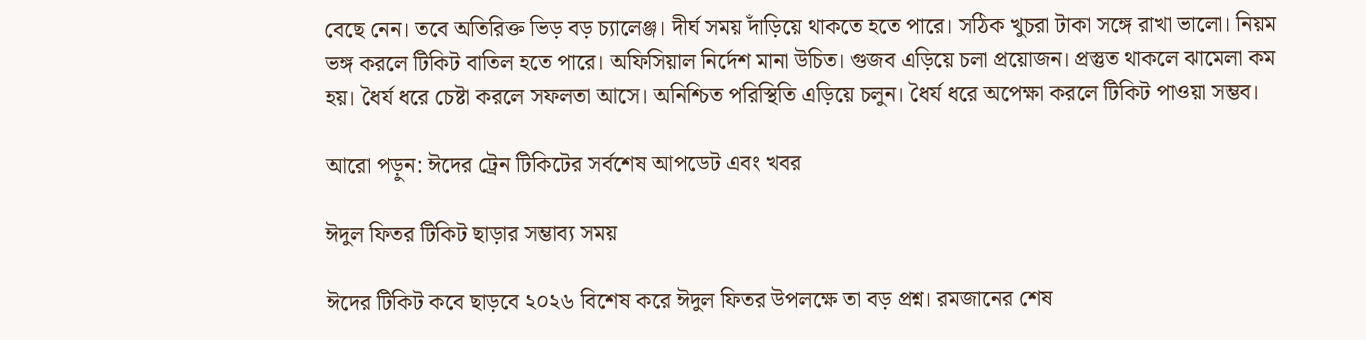বেছে নেন। তবে অতিরিক্ত ভিড় বড় চ্যালেঞ্জ। দীর্ঘ সময় দাঁড়িয়ে থাকতে হতে পারে। সঠিক খুচরা টাকা সঙ্গে রাখা ভালো। নিয়ম ভঙ্গ করলে টিকিট বাতিল হতে পারে। অফিসিয়াল নির্দেশ মানা উচিত। গুজব এড়িয়ে চলা প্রয়োজন। প্রস্তুত থাকলে ঝামেলা কম হয়। ধৈর্য ধরে চেষ্টা করলে সফলতা আসে। অনিশ্চিত পরিস্থিতি এড়িয়ে চলুন। ধৈর্য ধরে অপেক্ষা করলে টিকিট পাওয়া সম্ভব।

আরো পড়ুন: ঈদের ট্রেন টিকিটের সর্বশেষ আপডেট এবং খবর

ঈদুল ফিতর টিকিট ছাড়ার সম্ভাব্য সময়

ঈদের টিকিট কবে ছাড়বে ২০২৬ বিশেষ করে ঈদুল ফিতর উপলক্ষে তা বড় প্রশ্ন। রমজানের শেষ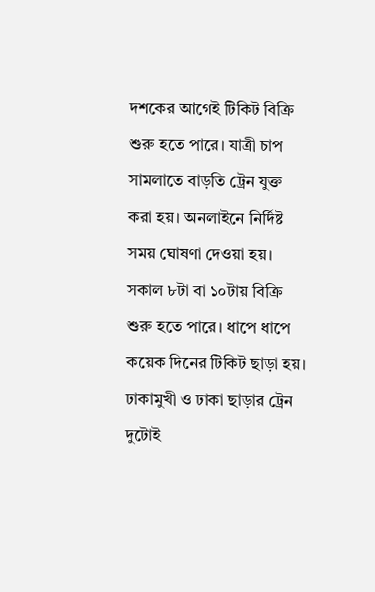দশকের আগেই টিকিট বিক্রি শুরু হতে পারে। যাত্রী চাপ সামলাতে বাড়তি ট্রেন যুক্ত করা হয়। অনলাইনে নির্দিষ্ট সময় ঘোষণা দেওয়া হয়। সকাল ৮টা বা ১০টায় বিক্রি শুরু হতে পারে। ধাপে ধাপে কয়েক দিনের টিকিট ছাড়া হয়। ঢাকামুখী ও ঢাকা ছাড়ার ট্রেন দুটোই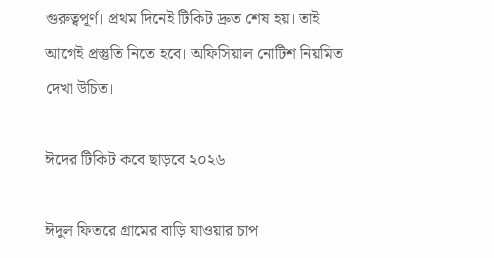গুরুত্বপূর্ণ। প্রথম দিনেই টিকিট দ্রুত শেষ হয়। তাই আগেই প্রস্তুতি নিতে হবে। অফিসিয়াল নোটিশ নিয়মিত দেখা উচিত।

ঈদের টিকিট কবে ছাড়বে ২০২৬

ঈদুল ফিতরে গ্রামের বাড়ি যাওয়ার চাপ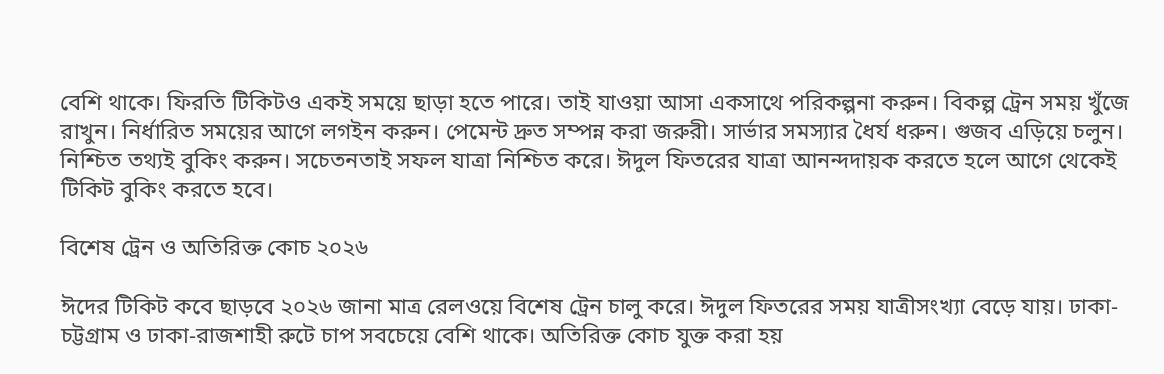বেশি থাকে। ফিরতি টিকিটও একই সময়ে ছাড়া হতে পারে। তাই যাওয়া আসা একসাথে পরিকল্পনা করুন। বিকল্প ট্রেন সময় খুঁজে রাখুন। নির্ধারিত সময়ের আগে লগইন করুন। পেমেন্ট দ্রুত সম্পন্ন করা জরুরী। সার্ভার সমস্যার ধৈর্য ধরুন। গুজব এড়িয়ে চলুন। নিশ্চিত তথ্যই বুকিং করুন। সচেতনতাই সফল যাত্রা নিশ্চিত করে। ঈদুল ফিতরের যাত্রা আনন্দদায়ক করতে হলে আগে থেকেই টিকিট বুকিং করতে হবে।

বিশেষ ট্রেন ও অতিরিক্ত কোচ ২০২৬

ঈদের টিকিট কবে ছাড়বে ২০২৬ জানা মাত্র রেলওয়ে বিশেষ ট্রেন চালু করে। ঈদুল ফিতরের সময় যাত্রীসংখ্যা বেড়ে যায়। ঢাকা-চট্টগ্রাম ও ঢাকা-রাজশাহী রুটে চাপ সবচেয়ে বেশি থাকে। অতিরিক্ত কোচ যুক্ত করা হয়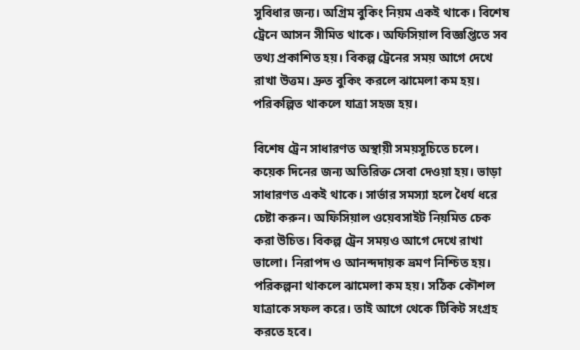সুবিধার জন্য। অগ্রিম বুকিং নিয়ম একই থাকে। বিশেষ ট্রেনে আসন সীমিত থাকে। অফিসিয়াল বিজ্ঞপ্তিতে সব তথ্য প্রকাশিত হয়। বিকল্প ট্রেনের সময় আগে দেখে রাখা উত্তম। দ্রুত বুকিং করলে ঝামেলা কম হয়। পরিকল্পিত থাকলে যাত্রা সহজ হয়।

বিশেষ ট্রেন সাধারণত অস্থায়ী সময়সূচিতে চলে। কয়েক দিনের জন্য অতিরিক্ত সেবা দেওয়া হয়। ভাড়া সাধারণত একই থাকে। সার্ভার সমস্যা হলে ধৈর্য ধরে চেষ্টা করুন। অফিসিয়াল ওয়েবসাইট নিয়মিত চেক করা উচিত। বিকল্প ট্রেন সময়ও আগে দেখে রাখা ভালো। নিরাপদ ও আনন্দদায়ক ভ্রমণ নিশ্চিত হয়। পরিকল্পনা থাকলে ঝামেলা কম হয়। সঠিক কৌশল যাত্রাকে সফল করে। তাই আগে থেকে টিকিট সংগ্রহ করতে হবে।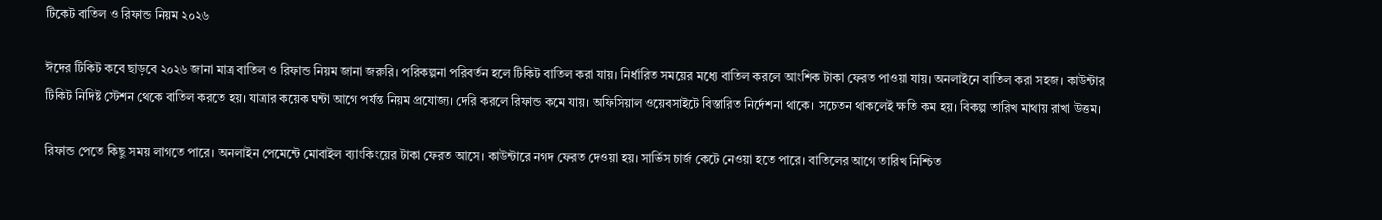টিকেট বাতিল ও রিফান্ড নিয়ম ২০২৬

ঈদের টিকিট কবে ছাড়বে ২০২৬ জানা মাত্র বাতিল ও রিফান্ড নিয়ম জানা জরুরি। পরিকল্পনা পরিবর্তন হলে টিকিট বাতিল করা যায়। নির্ধারিত সময়ের মধ্যে বাতিল করলে আংশিক টাকা ফেরত পাওয়া যায়। অনলাইনে বাতিল করা সহজ। কাউন্টার টিকিট নিদিষ্ট স্টেশন থেকে বাতিল করতে হয়। যাত্রার কয়েক ঘন্টা আগে পর্যন্ত নিয়ম প্রযোজ্য। দেরি করলে রিফান্ড কমে যায়। অফিসিয়াল ওয়েবসাইটে বিস্তারিত নির্দেশনা থাকে। সচেতন থাকলেই ক্ষতি কম হয়। বিকল্প তারিখ মাথায় রাখা উত্তম।

রিফান্ড পেতে কিছু সময় লাগতে পারে। অনলাইন পেমেন্টে মোবাইল ব্যাংকিংয়ের টাকা ফেরত আসে। কাউন্টারে নগদ ফেরত দেওয়া হয়। সার্ভিস চার্জ কেটে নেওয়া হতে পারে। বাতিলের আগে তারিখ নিশ্চিত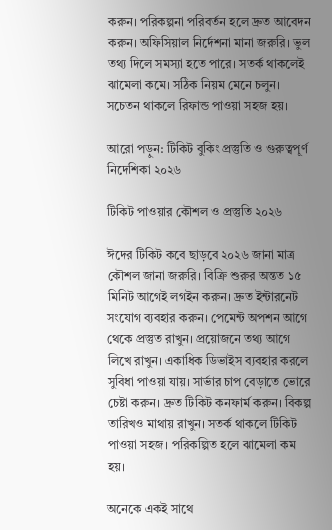করুন। পরিকল্পনা পরিবর্তন হলে দ্রুত আবেদন করুন। অফিসিয়াল নির্দেশনা মানা জরুরি। ভুল তথ্য দিলে সমস্যা হতে পারে। সতর্ক থাকলেই ঝামেলা কমে। সঠিক নিয়ম মেনে চলুন। সচেতন থাকলে রিফান্ড পাওয়া সহজ হয়।

আরো পড়ুন: টিকিট বুকিং প্রস্তুতি ও গুরুত্বপূর্ণ নিদেশিকা ২০২৬

টিকিট পাওয়ার কৌশল ও প্রস্তুতি ২০২৬

ঈদের টিকিট কবে ছাড়বে ২০২৬ জানা মাত্র কৌশল জানা জরুরি। বিক্রি শুরুর অন্তত ১৫ মিনিট আগেই লগইন করুন। দ্রুত ইন্টারনেট সংযোগ ব্যবহার করুন। পেমেন্ট অপশন আগে থেকে প্রস্তুত রাখুন। প্রয়োজনে তথ্য আগে লিখে রাখুন। একাধিক ডিভাইস ব্যবহার করলে সুবিধা পাওয়া যায়। সার্ভার চাপ বেড়াতে ভোরে চেষ্টা করুন। দ্রুত টিকিট কনফার্ম করুন। বিকল্প তারিখও মাথায় রাখুন। সতর্ক থাকলে টিকিট পাওয়া সহজ। পরিকল্পিত হলে ঝামেলা কম হয়।

অনেকে একই সাথে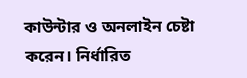কাউন্টার ও অনলাইন চেষ্টা করেন। নির্ধারিত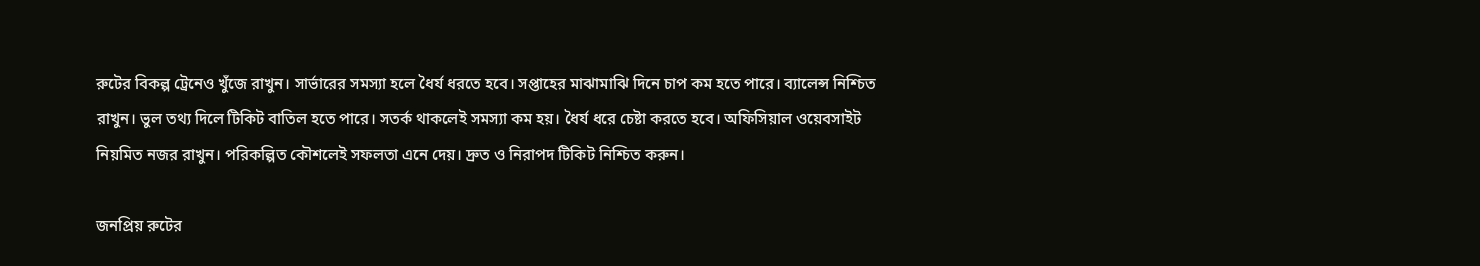রুটের বিকল্প ট্রেনেও খুঁজে রাখুন। সার্ভারের সমস্যা হলে ধৈর্য ধরতে হবে। সপ্তাহের মাঝামাঝি দিনে চাপ কম হতে পারে। ব্যালেন্স নিশ্চিত রাখুন। ভুল তথ্য দিলে টিকিট বাতিল হতে পারে। সতর্ক থাকলেই সমস্যা কম হয়। ধৈর্য ধরে চেষ্টা করতে হবে। অফিসিয়াল ওয়েবসাইট নিয়মিত নজর রাখুন। পরিকল্পিত কৌশলেই সফলতা এনে দেয়। দ্রুত ও নিরাপদ টিকিট নিশ্চিত করুন।

জনপ্রিয় রুটের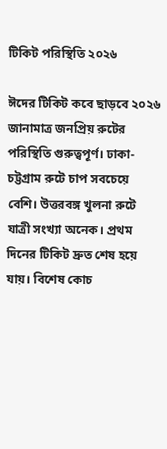টিকিট পরিস্থিতি ২০২৬

ঈদের টিকিট কবে ছাড়বে ২০২৬ জানামাত্র জনপ্রিয় রুটের পরিস্থিতি গুরুত্বপূর্ণ। ঢাকা-চট্টগ্রাম রুটে চাপ সবচেয়ে বেশি। উত্তরবঙ্গ খুলনা রুটে যাত্রী সংখ্যা অনেক। প্রথম দিনের টিকিট দ্রুত শেষ হয়ে যায়। বিশেষ কোচ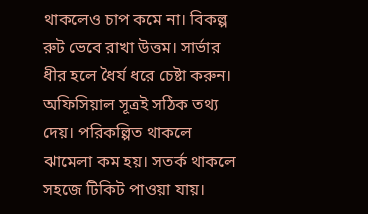থাকলেও চাপ কমে না। বিকল্প রুট ভেবে রাখা উত্তম। সার্ভার ধীর হলে ধৈর্য ধরে চেষ্টা করুন। অফিসিয়াল সূত্রই সঠিক তথ্য দেয়। পরিকল্পিত থাকলে ঝামেলা কম হয়। সতর্ক থাকলে সহজে টিকিট পাওয়া যায়।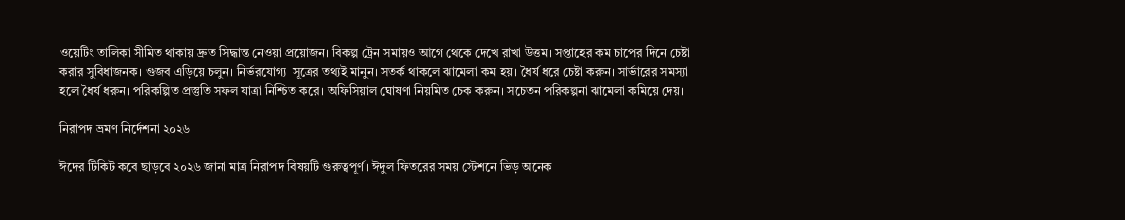ওয়েটিং তালিকা সীমিত থাকায় দ্রুত সিদ্ধান্ত নেওয়া প্রয়োজন। বিকল্প ট্রেন সমায়ও আগে থেকে দেখে রাখা উত্তম। সপ্তাহের কম চাপের দিনে চেষ্টা করার সুবিধাজনক। গুজব এড়িয়ে চলুন। নির্ভরযোগ্য  সূত্রের তথ্যই মানুন। সতর্ক থাকলে ঝামেলা কম হয়। ধৈর্য ধরে চেষ্টা করুন। সার্ভারের সমস্যা হলে ধৈর্য ধরুন। পরিকল্পিত প্রস্তুতি সফল যাত্রা নিশ্চিত করে। অফিসিয়াল ঘোষণা নিয়মিত চেক করুন। সচেতন পরিকল্পনা ঝামেলা কমিয়ে দেয়।

নিরাপদ ভ্রমণ নির্দেশনা ২০২৬

ঈদের টিকিট কবে ছাড়বে ২০২৬ জানা মাত্র নিরাপদ বিষয়টি গুরুত্বপূর্ণ। ঈদুল ফিতরের সময় স্টেশনে ভিড় অনেক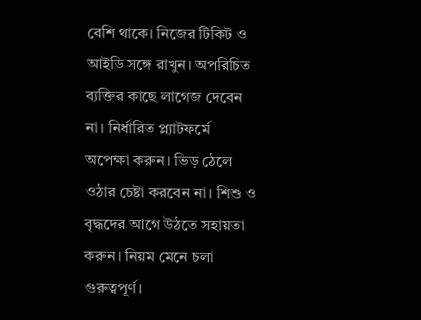বেশি থাকে। নিজের টিকিট ও আইডি সঙ্গে রাখুন। অপরিচিত ব্যক্তির কাছে লাগেজ দেবেন না। নির্ধারিত প্ল্যাটফর্মে অপেক্ষা করুন। ভিড় ঠেলে ওঠার চেষ্টা করবেন না। শিশু ও বৃদ্ধদের আগে উঠতে সহায়তা করুন। নিয়ম মেনে চলা গুরুত্বপূর্ণ।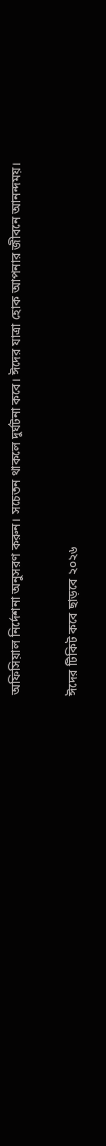অফিসিয়াল নির্দেশনা অনুসরণ করুন। সচেতন থাকলে দুর্ঘটনা কবে। ঈদের যাত্রা হোক আপনার জীবনে আনন্দময়।

ঈদের টিকিট কবে ছাড়বে ২০২৬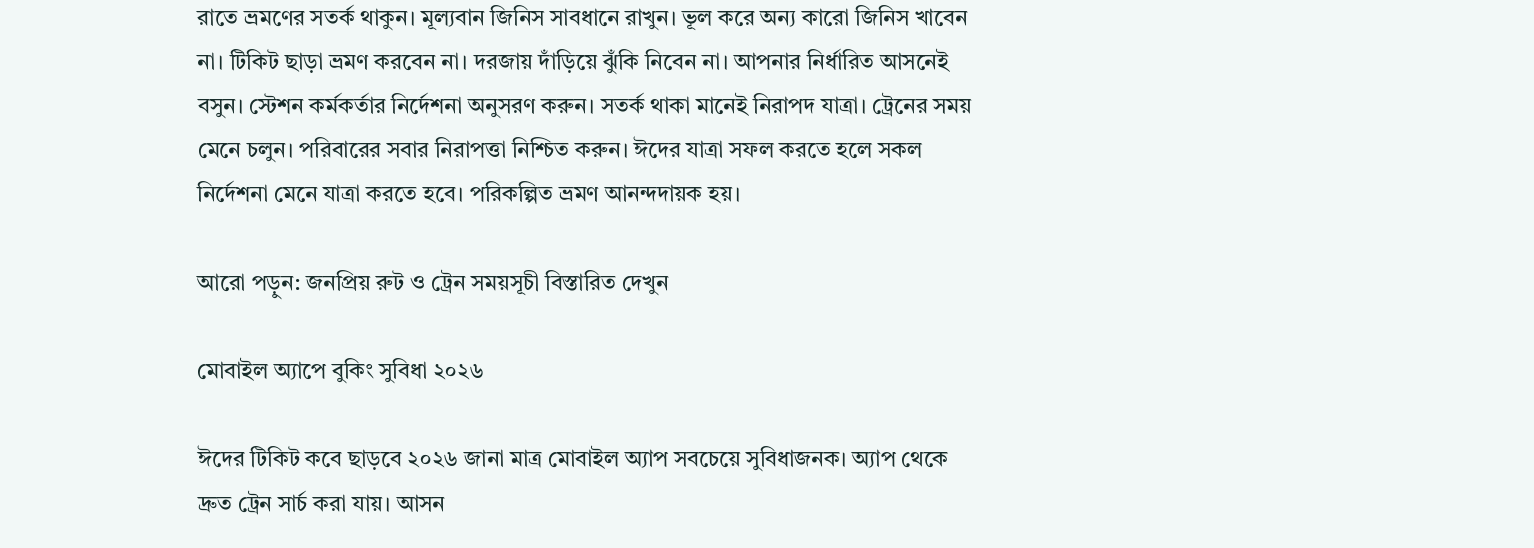রাতে ভ্রমণের সতর্ক থাকুন। মূল্যবান জিনিস সাবধানে রাখুন। ভূল করে অন্য কারো জিনিস খাবেন না। টিকিট ছাড়া ভ্রমণ করবেন না। দরজায় দাঁড়িয়ে ঝুঁকি নিবেন না। আপনার নির্ধারিত আসনেই বসুন। স্টেশন কর্মকর্তার নির্দেশনা অনুসরণ করুন। সতর্ক থাকা মানেই নিরাপদ যাত্রা। ট্রেনের সময় মেনে চলুন। পরিবারের সবার নিরাপত্তা নিশ্চিত করুন। ঈদের যাত্রা সফল করতে হলে সকল নির্দেশনা মেনে যাত্রা করতে হবে। পরিকল্পিত ভ্রমণ আনন্দদায়ক হয়।

আরো পড়ুন: জনপ্রিয় রুট ও ট্রেন সময়সূচী বিস্তারিত দেখুন

মোবাইল অ্যাপে বুকিং সুবিধা ২০২৬

ঈদের টিকিট কবে ছাড়বে ২০২৬ জানা মাত্র মোবাইল অ্যাপ সবচেয়ে সুবিধাজনক। অ্যাপ থেকে দ্রুত ট্রেন সার্চ করা যায়। আসন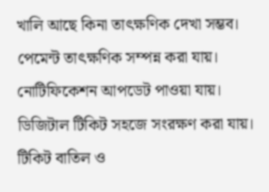খালি আছে কিনা তাৎক্ষণিক দেখা সম্ভব। পেমেন্ট তাৎক্ষণিক সম্পন্ন করা যায়। নোটিফিকেশন আপডেট পাওয়া যায়। ডিজিটাল টিকিট সহজে সংরক্ষণ করা যায়। টিকিট বাতিল ও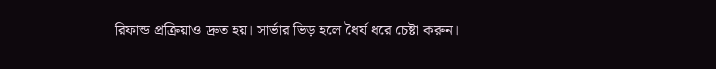রিফান্ড প্রক্রিয়াও দ্রুত হয়। সার্ভার ভিড় হলে ধৈর্য ধরে চেষ্টা করুন।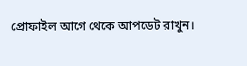প্রোফাইল আগে থেকে আপডেট রাখুন।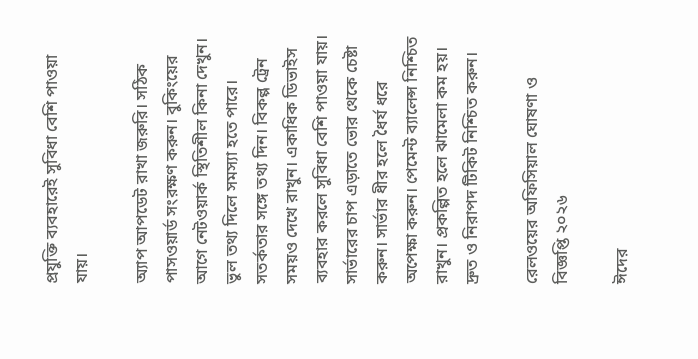প্রযুক্তি ব্যবহারেই সুবিধা বেশি পাওয়া যায়।

অ্যাপ আপডেট রাখা জরুরি। সঠিক পাসওয়ার্ড সংরক্ষণ করুন। বুকিংয়ের আগে নেটওয়ার্ক স্থিতিশীল কিনা দেখুন। ভুল তথ্য দিলে সমস্যা হতে পারে। সতর্কতার সঙ্গে তথ্য দিন। বিকল্প ট্রেন সময়ও দেখে রাখুন। একাধিক ডিভাইস ব্যবহার করলে সুবিধা বেশি পাওয়া যায়। সার্ভারের চাপ এড়াতে ভোর থেকে চেষ্টা করুন। সার্ভার ধীর হলে ধৈর্য ধরে অপেক্ষা করুন। পেমেন্ট ব্যালেন্স নিশ্চিত রাখুন। প্রকল্পিত হলে ঝামেলা কম হয়। দ্রুত ও নিরাপদ টিকিট নিশ্চিত করুন।

রেলওয়ের অফিসিয়াল ঘোষণা ও বিজ্ঞপ্তি ২০২৬

ঈদের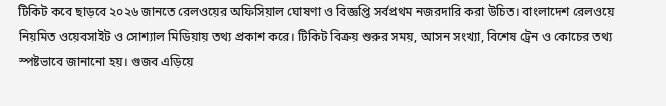টিকিট কবে ছাড়বে ২০২৬ জানতে রেলওয়ের অফিসিয়াল ঘোষণা ও বিজ্ঞপ্তি সর্বপ্রথম নজরদারি করা উচিত। বাংলাদেশ রেলওয়ে নিয়মিত ওয়েবসাইট ও সোশ্যাল মিডিয়ায় তথ্য প্রকাশ করে। টিকিট বিক্রয় শুরুর সময়, আসন সংখ্যা, বিশেষ ট্রেন ও কোচের তথ্য স্পষ্টভাবে জানানো হয়। গুজব এড়িয়ে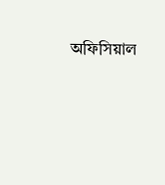অফিসিয়াল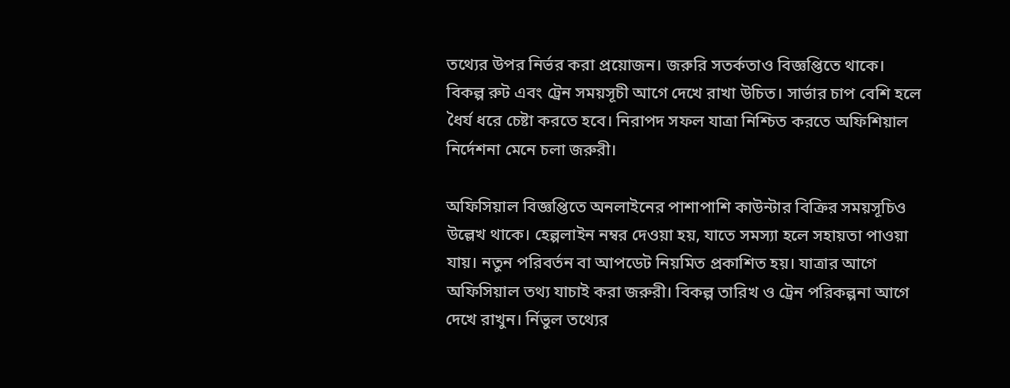তথ্যের উপর নির্ভর করা প্রয়োজন। জরুরি সতর্কতাও বিজ্ঞপ্তিতে থাকে। বিকল্প রুট এবং ট্রেন সময়সূচী আগে দেখে রাখা উচিত। সার্ভার চাপ বেশি হলে ধৈর্য ধরে চেষ্টা করতে হবে। নিরাপদ সফল যাত্রা নিশ্চিত করতে অফিশিয়াল নির্দেশনা মেনে চলা জরুরী।

অফিসিয়াল বিজ্ঞপ্তিতে অনলাইনের পাশাপাশি কাউন্টার বিক্রির সময়সূচিও উল্লেখ থাকে। হেল্পলাইন নম্বর দেওয়া হয়, যাতে সমস্যা হলে সহায়তা পাওয়া যায়। নতুন পরিবর্তন বা আপডেট নিয়মিত প্রকাশিত হয়। যাত্রার আগে অফিসিয়াল তথ্য যাচাই করা জরুরী। বিকল্প তারিখ ও ট্রেন পরিকল্পনা আগে দেখে রাখুন। র্নিভুল তথ্যের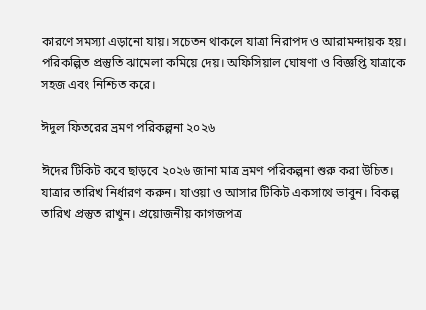কারণে সমস্যা এড়ানো যায়। সচেতন থাকলে যাত্রা নিরাপদ ও আরামন্দায়ক হয়। পরিকল্পিত প্রস্তুতি ঝামেলা কমিয়ে দেয়। অফিসিয়াল ঘোষণা ও বিজ্ঞপ্তি যাত্রাকে সহজ এবং নিশ্চিত করে।

ঈদুল ফিতরের ভ্রমণ পরিকল্পনা ২০২৬

ঈদের টিকিট কবে ছাড়বে ২০২৬ জানা মাত্র ভ্রমণ পরিকল্পনা শুরু করা উচিত। যাত্রার তারিখ নির্ধারণ করুন। যাওয়া ও আসার টিকিট একসাথে ভাবুন। বিকল্প তারিখ প্রস্তুত রাখুন। প্রয়োজনীয় কাগজপত্র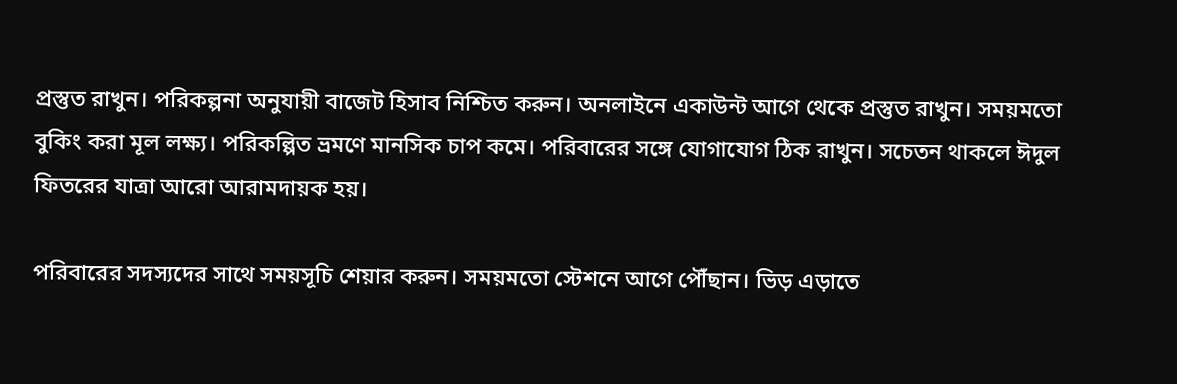প্রস্তুত রাখুন। পরিকল্পনা অনুযায়ী বাজেট হিসাব নিশ্চিত করুন। অনলাইনে একাউন্ট আগে থেকে প্রস্তুত রাখুন। সময়মতো বুকিং করা মূল লক্ষ্য। পরিকল্পিত ভ্রমণে মানসিক চাপ কমে। পরিবারের সঙ্গে যোগাযোগ ঠিক রাখুন। সচেতন থাকলে ঈদুল ফিতরের যাত্রা আরো আরামদায়ক হয়।

পরিবারের সদস্যদের সাথে সময়সূচি শেয়ার করুন। সময়মতো স্টেশনে আগে পৌঁছান। ভিড় এড়াতে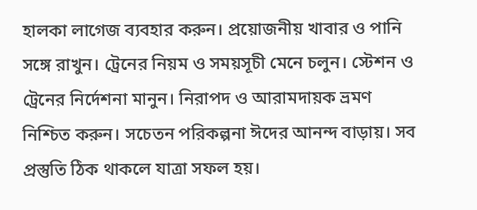হালকা লাগেজ ব্যবহার করুন। প্রয়োজনীয় খাবার ও পানি সঙ্গে রাখুন। ট্রেনের নিয়ম ও সময়সূচী মেনে চলুন। স্টেশন ও ট্রেনের নির্দেশনা মানুন। নিরাপদ ও আরামদায়ক ভ্রমণ নিশ্চিত করুন। সচেতন পরিকল্পনা ঈদের আনন্দ বাড়ায়। সব প্রস্তুতি ঠিক থাকলে যাত্রা সফল হয়।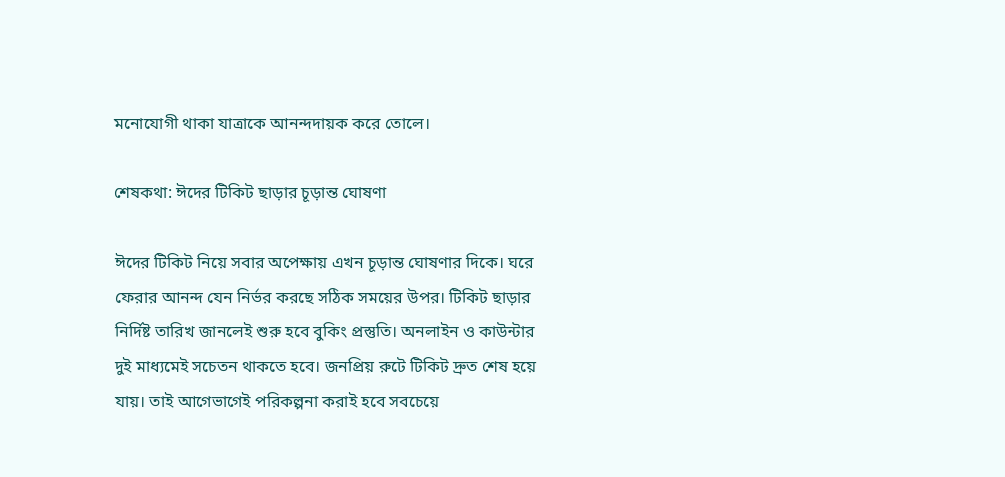মনোযোগী থাকা যাত্রাকে আনন্দদায়ক করে তোলে।

শেষকথা: ঈদের টিকিট ছাড়ার চূড়ান্ত ঘোষণা

ঈদের টিকিট নিয়ে সবার অপেক্ষায় এখন চূড়ান্ত ঘোষণার দিকে। ঘরে ফেরার আনন্দ যেন নির্ভর করছে সঠিক সময়ের উপর। টিকিট ছাড়ার নির্দিষ্ট তারিখ জানলেই শুরু হবে বুকিং প্রস্তুতি। অনলাইন ও কাউন্টার দুই মাধ্যমেই সচেতন থাকতে হবে। জনপ্রিয় রুটে টিকিট দ্রুত শেষ হয়ে যায়। তাই আগেভাগেই পরিকল্পনা করাই হবে সবচেয়ে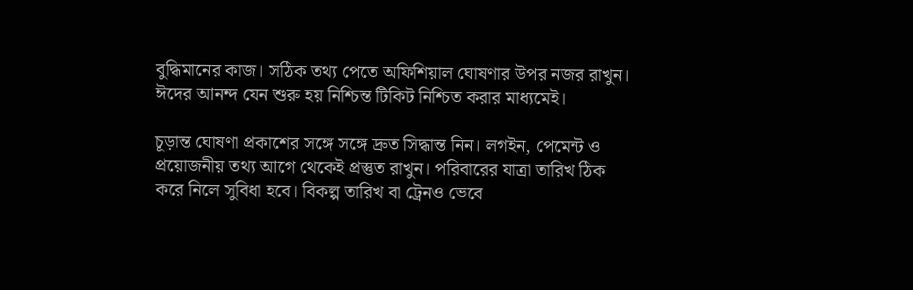বুদ্ধিমানের কাজ। সঠিক তথ্য পেতে অফিশিয়াল ঘোষণার উপর নজর রাখুন। ঈদের আনন্দ যেন শুরু হয় নিশ্চিন্ত টিকিট নিশ্চিত করার মাধ্যমেই।

চূড়ান্ত ঘোষণা প্রকাশের সঙ্গে সঙ্গে দ্রুত সিদ্ধান্ত নিন। লগইন, পেমেন্ট ও প্রয়োজনীয় তথ্য আগে থেকেই প্রস্তুত রাখুন। পরিবারের যাত্রা তারিখ ঠিক করে নিলে সুবিধা হবে। বিকল্প তারিখ বা ট্রেনও ভেবে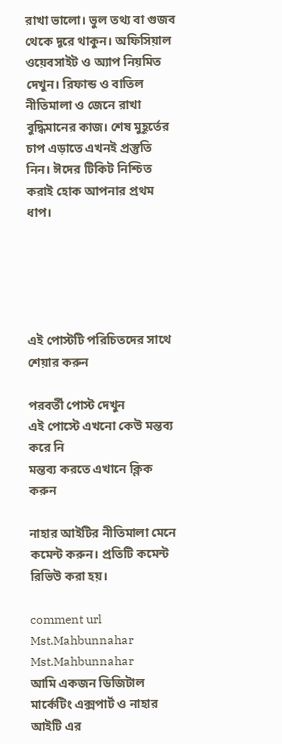রাখা ভালো। ভুল তথ্য বা গুজব থেকে দূরে থাকুন। অফিসিয়াল ওয়েবসাইট ও অ্যাপ নিয়মিত দেখুন। রিফান্ড ও বাতিল নীতিমালা ও জেনে রাখা বুদ্ধিমানের কাজ। শেষ মুহূর্তের চাপ এড়াতে এখনই প্রস্তুতি নিন। ঈদের টিকিট নিশ্চিত করাই হোক আপনার প্রথম ধাপ।





এই পোস্টটি পরিচিতদের সাথে শেয়ার করুন

পরবর্তী পোস্ট দেখুন
এই পোস্টে এখনো কেউ মন্তব্য করে নি
মন্তব্য করতে এখানে ক্লিক করুন

নাহার আইটির নীতিমালা মেনে কমেন্ট করুন। প্রতিটি কমেন্ট রিভিউ করা হয়।

comment url
Mst.Mahbunnahar
Mst.Mahbunnahar
আমি একজন ডিজিটাল মার্কেটিং এক্সপার্ট ও নাহার আইটি এর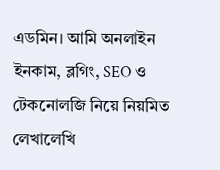এডমিন। আমি অনলাইন ইনকাম, ব্লগিং, SEO ও টেকনোলজি নিয়ে নিয়মিত লেখালেখি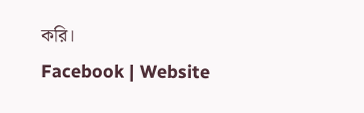করি।
Facebook | Website